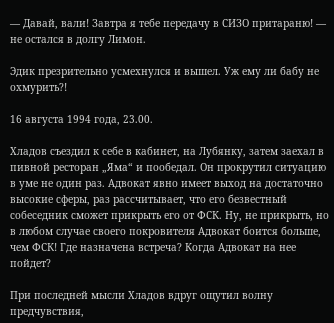— Давай, вали! Завтра я тебе передачу в СИЗО притараню! — не остался в долгу Лимон.

Эдик презрительно усмехнулся и вышел. Уж ему ли бабу не охмурить?!

16 августа 1994 года, 23.00.

Хладов съездил к себе в кабинет, на Лубянку, затем заехал в пивной ресторан „Яма“ и пообедал. Он прокрутил ситуацию в уме не один раз. Адвокат явно имеет выход на достаточно высокие сферы, раз рассчитывает, что его безвестный собеседник сможет прикрыть его от ФСК. Ну, не прикрыть, но в любом случае своего покровителя Адвокат боится больше, чем ФСК! Где назначена встреча? Когда Адвокат на нее пойдет?

При последней мысли Хладов вдруг ощутил волну предчувствия,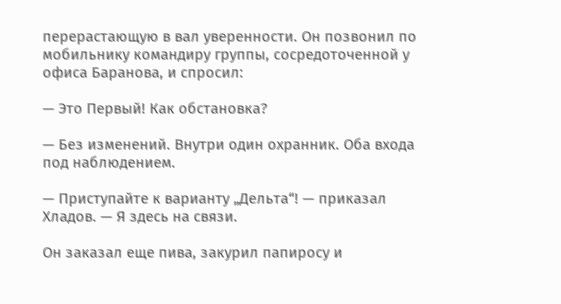перерастающую в вал уверенности. Он позвонил по мобильнику командиру группы, сосредоточенной у офиса Баранова, и спросил:

— Это Первый! Как обстановка?

— Без изменений. Внутри один охранник. Оба входа под наблюдением.

— Приступайте к варианту „Дельта“! — приказал Хладов. — Я здесь на связи.

Он заказал еще пива, закурил папиросу и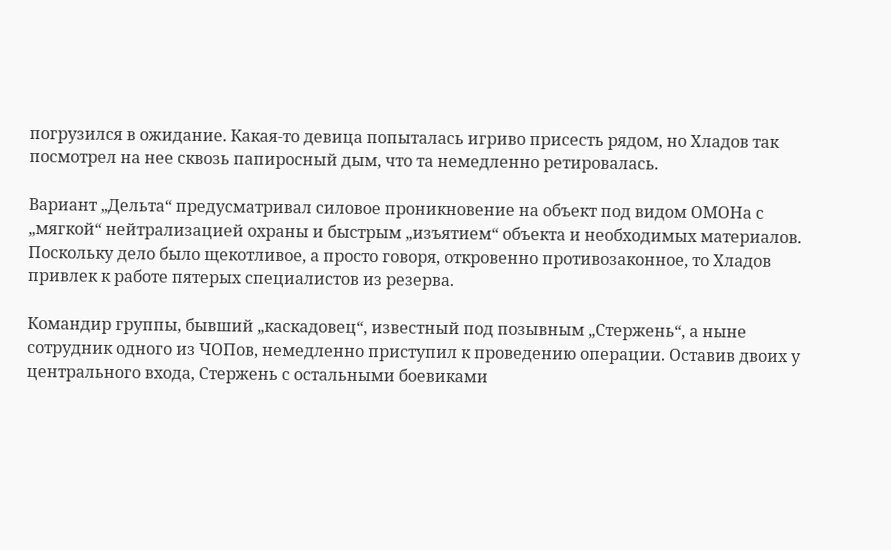погрузился в ожидание. Какая-то девица попыталась игриво присесть рядом, но Хладов так посмотрел на нее сквозь папиросный дым, что та немедленно ретировалась.

Вариант „Дельта“ предусматривал силовое проникновение на объект под видом ОМОНа с „мягкой“ нейтрализацией охраны и быстрым „изъятием“ объекта и необходимых материалов. Поскольку дело было щекотливое, а просто говоря, откровенно противозаконное, то Хладов привлек к работе пятерых специалистов из резерва.

Командир группы, бывший „каскадовец“, известный под позывным „Стержень“, а ныне сотрудник одного из ЧОПов, немедленно приступил к проведению операции. Оставив двоих у центрального входа, Стержень с остальными боевиками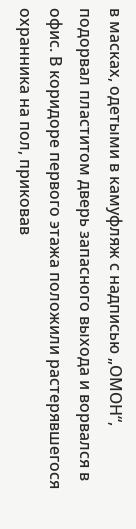в масках, одетыми в камуфляж с надписью „ОМОН“, подорвал пластитом дверь запасного выхода и ворвался в офис. В коридоре первого этажа положили растерявшегося охранника на пол, приковав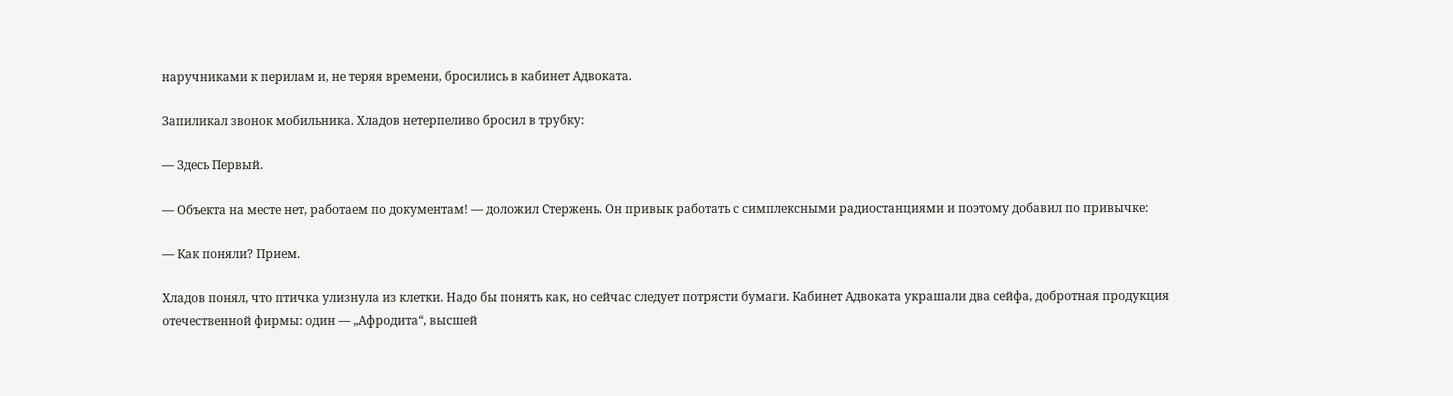наручниками к перилам и, не теряя времени, бросились в кабинет Адвоката.

Запиликал звонок мобильника. Хладов нетерпеливо бросил в трубку:

— Здесь Первый.

— Объекта на месте нет, работаем по документам! — доложил Стержень. Он привык работать с симплексными радиостанциями и поэтому добавил по привычке:

— Как поняли? Прием.

Хладов понял, что птичка улизнула из клетки. Надо бы понять как, но сейчас следует потрясти бумаги. Кабинет Адвоката украшали два сейфа, добротная продукция отечественной фирмы: один — „Афродита“, высшей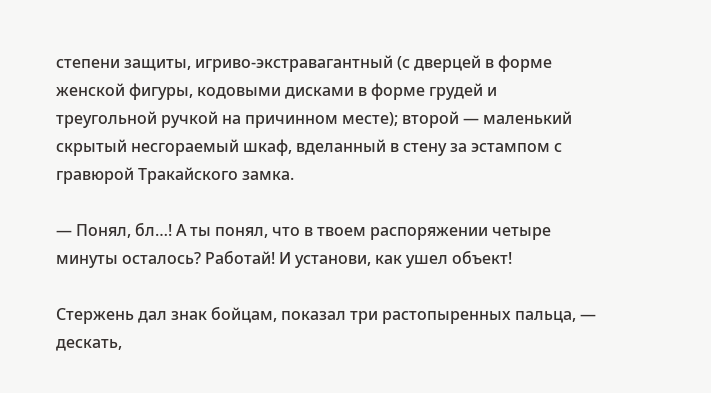степени защиты, игриво-экстравагантный (с дверцей в форме женской фигуры, кодовыми дисками в форме грудей и треугольной ручкой на причинном месте); второй — маленький скрытый несгораемый шкаф, вделанный в стену за эстампом с гравюрой Тракайского замка.

— Понял, бл…! А ты понял, что в твоем распоряжении четыре минуты осталось? Работай! И установи, как ушел объект!

Стержень дал знак бойцам, показал три растопыренных пальца, — дескать,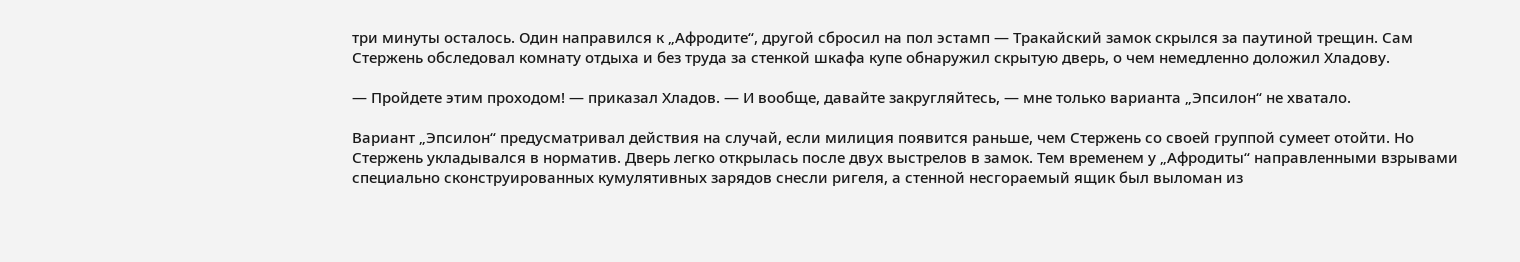три минуты осталось. Один направился к „Афродите“, другой сбросил на пол эстамп — Тракайский замок скрылся за паутиной трещин. Сам Стержень обследовал комнату отдыха и без труда за стенкой шкафа купе обнаружил скрытую дверь, о чем немедленно доложил Хладову.

— Пройдете этим проходом! — приказал Хладов. — И вообще, давайте закругляйтесь, — мне только варианта „Эпсилон“ не хватало.

Вариант „Эпсилон“ предусматривал действия на случай, если милиция появится раньше, чем Стержень со своей группой сумеет отойти. Но Стержень укладывался в норматив. Дверь легко открылась после двух выстрелов в замок. Тем временем у „Афродиты“ направленными взрывами специально сконструированных кумулятивных зарядов снесли ригеля, а стенной несгораемый ящик был выломан из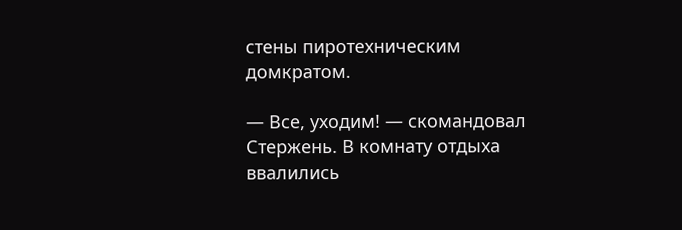стены пиротехническим домкратом.

— Все, уходим! — скомандовал Стержень. В комнату отдыха ввалились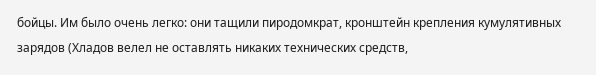бойцы. Им было очень легко: они тащили пиродомкрат, кронштейн крепления кумулятивных зарядов (Хладов велел не оставлять никаких технических средств,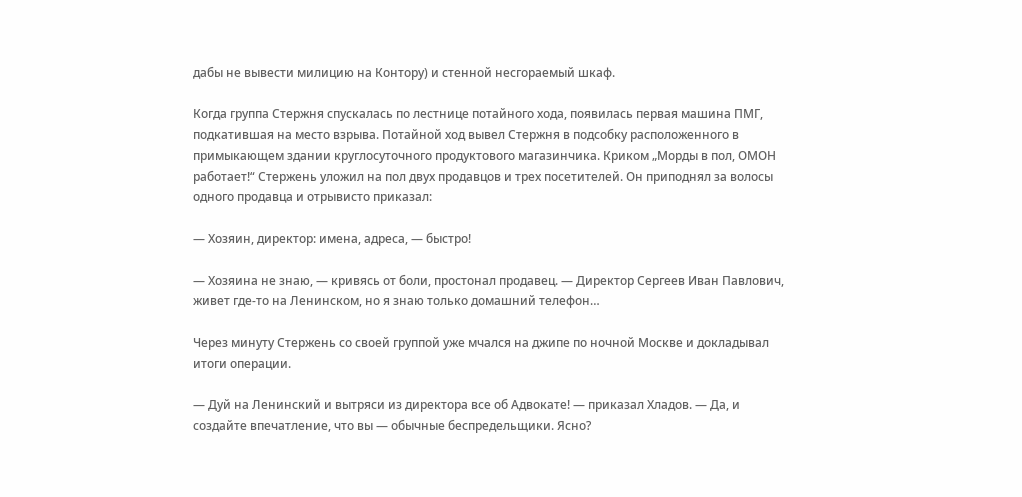дабы не вывести милицию на Контору) и стенной несгораемый шкаф.

Когда группа Стержня спускалась по лестнице потайного хода, появилась первая машина ПМГ, подкатившая на место взрыва. Потайной ход вывел Стержня в подсобку расположенного в примыкающем здании круглосуточного продуктового магазинчика. Криком „Морды в пол, ОМОН работает!“ Стержень уложил на пол двух продавцов и трех посетителей. Он приподнял за волосы одного продавца и отрывисто приказал:

— Хозяин, директор: имена, адреса, — быстро!

— Хозяина не знаю, — кривясь от боли, простонал продавец. — Директор Сергеев Иван Павлович, живет где-то на Ленинском, но я знаю только домашний телефон…

Через минуту Стержень со своей группой уже мчался на джипе по ночной Москве и докладывал итоги операции.

— Дуй на Ленинский и вытряси из директора все об Адвокате! — приказал Хладов. — Да, и создайте впечатление, что вы — обычные беспредельщики. Ясно?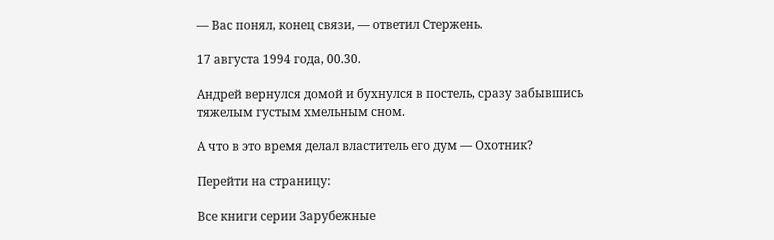— Вас понял, конец связи, — ответил Стержень.

17 августа 1994 года, 00.30.

Андрей вернулся домой и бухнулся в постель, сразу забывшись тяжелым густым хмельным сном.

А что в это время делал властитель его дум — Охотник?

Перейти на страницу:

Все книги серии Зарубежные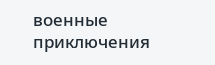военные приключения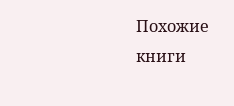Похожие книги